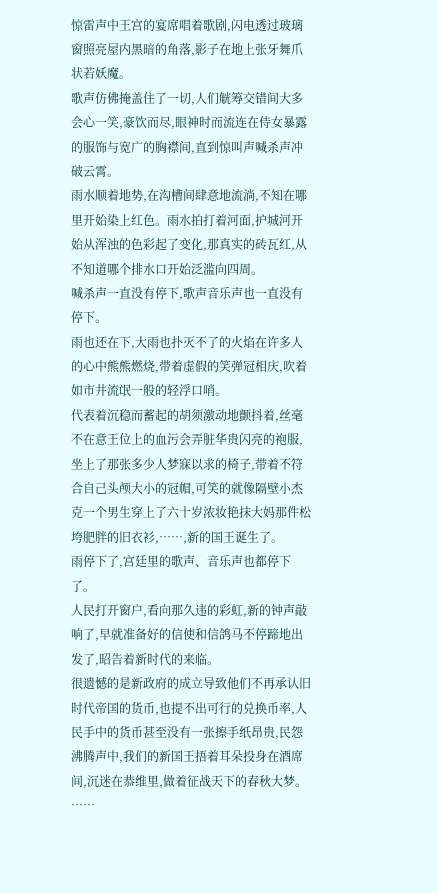惊雷声中王宫的宴席唱着歌剧,闪电透过玻璃窗照亮屋内黑暗的角落,影子在地上张牙舞爪状若妖魔。
歌声仿佛掩盖住了一切,人们觥筹交错间大多会心一笑,豪饮而尽,眼神时而流连在侍女暴露的服饰与宽广的胸襟间,直到惊叫声喊杀声冲破云霄。
雨水顺着地势,在沟槽间肆意地流淌,不知在哪里开始染上红色。雨水拍打着河面,护城河开始从浑浊的色彩起了变化,那真实的砖瓦红,从不知道哪个排水口开始泛滥向四周。
喊杀声一直没有停下,歌声音乐声也一直没有停下。
雨也还在下,大雨也扑灭不了的火焰在许多人的心中熊熊燃烧,带着虚假的笑弹冠相庆,吹着如市井流氓一般的轻浮口哨。
代表着沉稳而蓄起的胡须激动地颤抖着,丝毫不在意王位上的血污会弄脏华贵闪亮的袍服,坐上了那张多少人梦寐以求的椅子,带着不符合自己头颅大小的冠帽,可笑的就像隔壁小杰克一个男生穿上了六十岁浓妆艳抹大妈那件松垮肥胖的旧衣衫,……,新的国王诞生了。
雨停下了,宫廷里的歌声、音乐声也都停下了。
人民打开窗户,看向那久违的彩虹,新的钟声敲响了,早就准备好的信使和信鸽马不停蹄地出发了,昭告着新时代的来临。
很遗憾的是新政府的成立导致他们不再承认旧时代帝国的货币,也提不出可行的兑换币率,人民手中的货币甚至没有一张擦手纸昂贵,民怨沸腾声中,我们的新国王捂着耳朵投身在酒席间,沉迷在恭维里,做着征战天下的春秋大梦。
……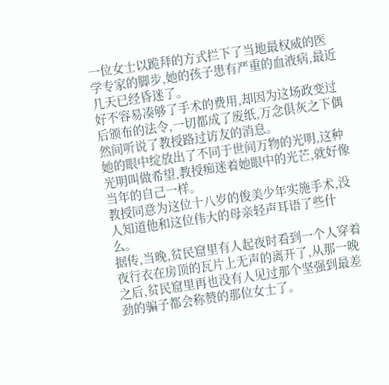一位女士以跪拜的方式拦下了当地最权威的医学专家的脚步,她的孩子患有严重的血液病,最近几天已经昏迷了。
好不容易凑够了手术的费用,却因为这场政变过后颁布的法令,一切都成了废纸,万念俱灰之下偶然间听说了教授路过访友的消息。
她的眼中绽放出了不同于世间万物的光明,这种光明叫做希望,教授痴迷着她眼中的光芒,就好像当年的自己一样。
教授同意为这位十八岁的俊美少年实施手术,没人知道他和这位伟大的母亲轻声耳语了些什么。
据传,当晚,贫民窟里有人起夜时看到一个人穿着夜行衣在房顶的瓦片上无声的离开了,从那一晚之后,贫民窟里再也没有人见过那个坚强到最差劲的骗子都会称赞的那位女士了。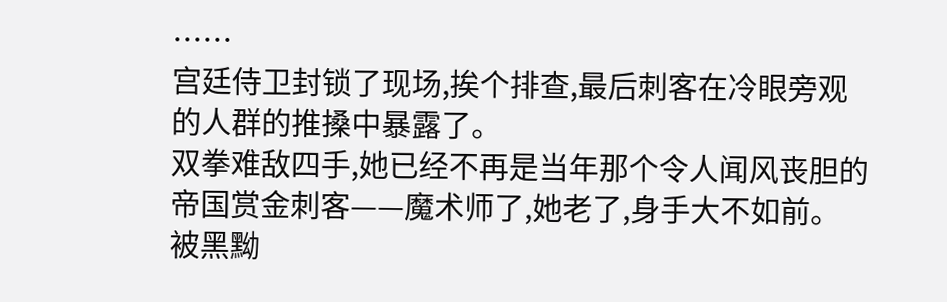……
宫廷侍卫封锁了现场,挨个排查,最后刺客在冷眼旁观的人群的推搡中暴露了。
双拳难敌四手,她已经不再是当年那个令人闻风丧胆的帝国赏金刺客——魔术师了,她老了,身手大不如前。
被黑黝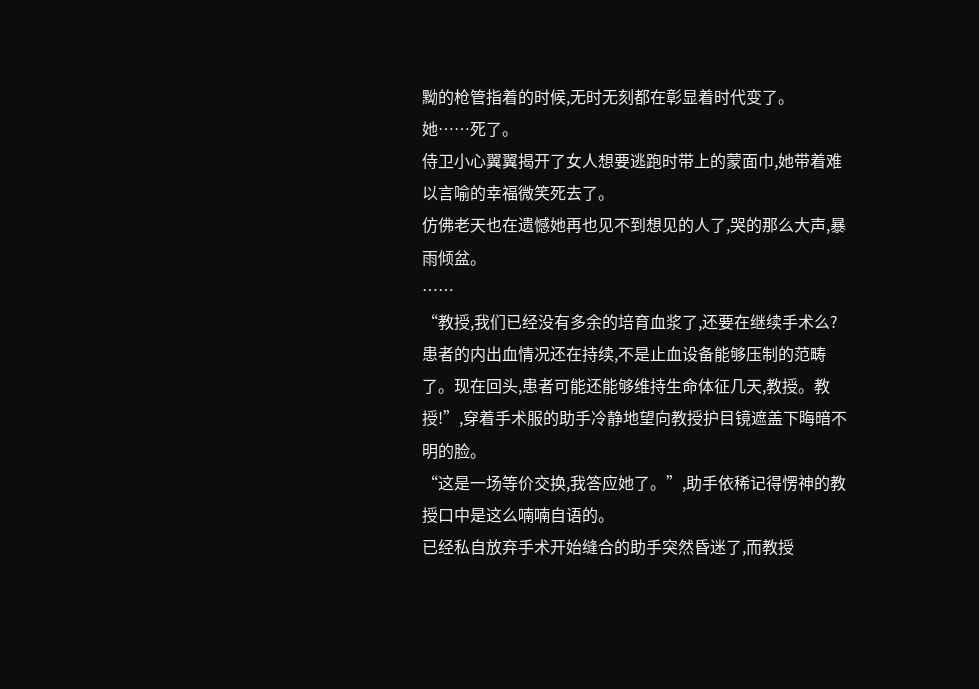黝的枪管指着的时候,无时无刻都在彰显着时代变了。
她……死了。
侍卫小心翼翼揭开了女人想要逃跑时带上的蒙面巾,她带着难以言喻的幸福微笑死去了。
仿佛老天也在遗憾她再也见不到想见的人了,哭的那么大声,暴雨倾盆。
……
“教授,我们已经没有多余的培育血浆了,还要在继续手术么?患者的内出血情况还在持续,不是止血设备能够压制的范畴了。现在回头,患者可能还能够维持生命体征几天,教授。教授!”,穿着手术服的助手冷静地望向教授护目镜遮盖下晦暗不明的脸。
“这是一场等价交换,我答应她了。”,助手依稀记得愣神的教授口中是这么喃喃自语的。
已经私自放弃手术开始缝合的助手突然昏迷了,而教授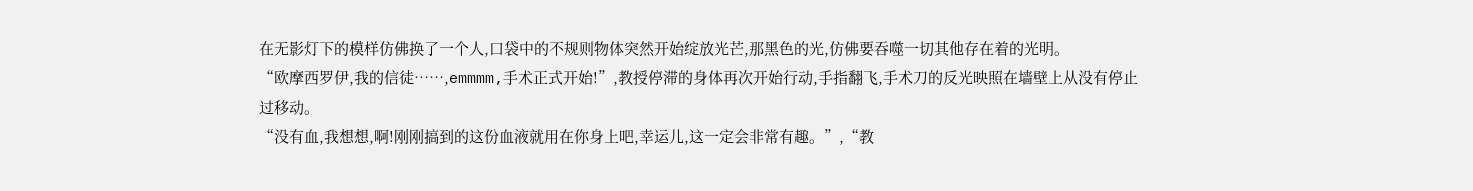在无影灯下的模样仿佛换了一个人,口袋中的不规则物体突然开始绽放光芒,那黑色的光,仿佛要吞噬一切其他存在着的光明。
“欧摩西罗伊,我的信徒……,emmmm,手术正式开始!”,教授停滞的身体再次开始行动,手指翻飞,手术刀的反光映照在墙壁上从没有停止过移动。
“没有血,我想想,啊!刚刚搞到的这份血液就用在你身上吧,幸运儿,这一定会非常有趣。”,“教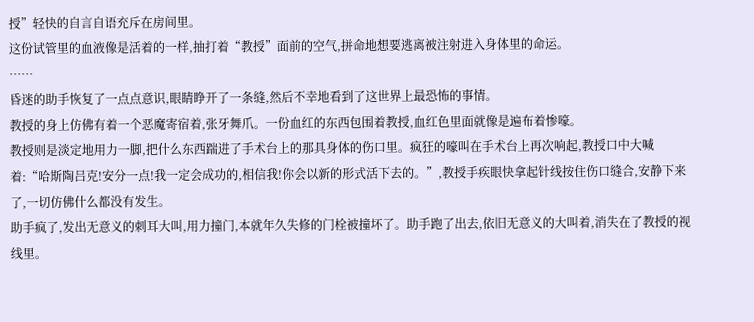授”轻快的自言自语充斥在房间里。
这份试管里的血液像是活着的一样,抽打着“教授”面前的空气,拼命地想要逃离被注射进入身体里的命运。
……
昏迷的助手恢复了一点点意识,眼睛睁开了一条缝,然后不幸地看到了这世界上最恐怖的事情。
教授的身上仿佛有着一个恶魔寄宿着,张牙舞爪。一份血红的东西包围着教授,血红色里面就像是遍布着惨嚎。
教授则是淡定地用力一脚,把什么东西踹进了手术台上的那具身体的伤口里。疯狂的嚎叫在手术台上再次响起,教授口中大喊着:“哈斯陶吕克!安分一点!我一定会成功的,相信我!你会以新的形式活下去的。”,教授手疾眼快拿起针线按住伤口缝合,安静下来了,一切仿佛什么都没有发生。
助手疯了,发出无意义的刺耳大叫,用力撞门,本就年久失修的门栓被撞坏了。助手跑了出去,依旧无意义的大叫着,消失在了教授的视线里。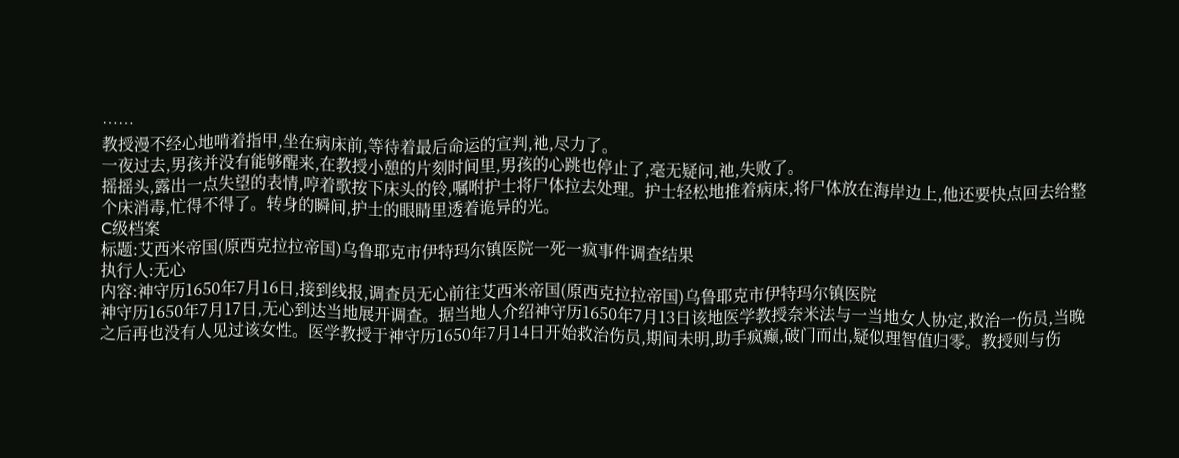……
教授漫不经心地啃着指甲,坐在病床前,等待着最后命运的宣判,祂,尽力了。
一夜过去,男孩并没有能够醒来,在教授小憩的片刻时间里,男孩的心跳也停止了,毫无疑问,祂,失败了。
摇摇头,露出一点失望的表情,哼着歌按下床头的铃,嘱咐护士将尸体拉去处理。护士轻松地推着病床,将尸体放在海岸边上,他还要快点回去给整个床消毒,忙得不得了。转身的瞬间,护士的眼睛里透着诡异的光。
C级档案
标题:艾西米帝国(原西克拉拉帝国)乌鲁耶克市伊特玛尔镇医院一死一疯事件调查结果
执行人:无心
内容:神守历1650年7月16日,接到线报,调查员无心前往艾西米帝国(原西克拉拉帝国)乌鲁耶克市伊特玛尔镇医院
神守历1650年7月17日,无心到达当地展开调查。据当地人介绍神守历1650年7月13日该地医学教授奈米法与一当地女人协定,救治一伤员,当晚之后再也没有人见过该女性。医学教授于神守历1650年7月14日开始救治伤员,期间未明,助手疯癫,破门而出,疑似理智值归零。教授则与伤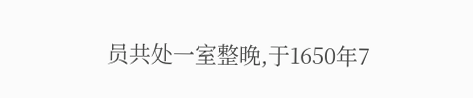员共处一室整晚,于1650年7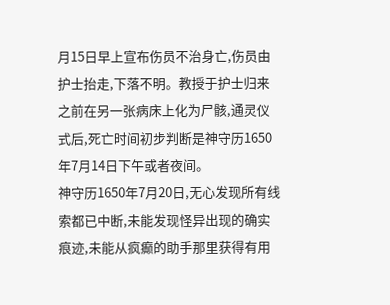月15日早上宣布伤员不治身亡,伤员由护士抬走,下落不明。教授于护士归来之前在另一张病床上化为尸骸,通灵仪式后,死亡时间初步判断是神守历1650年7月14日下午或者夜间。
神守历1650年7月20日,无心发现所有线索都已中断,未能发现怪异出现的确实痕迹,未能从疯癫的助手那里获得有用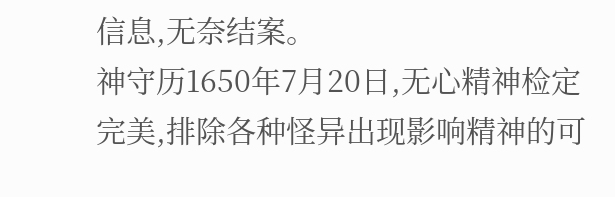信息,无奈结案。
神守历1650年7月20日,无心精神检定完美,排除各种怪异出现影响精神的可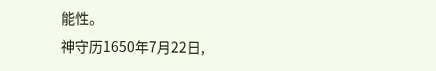能性。
神守历1650年7月22日,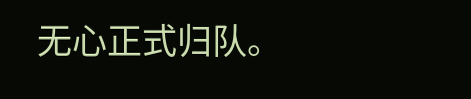无心正式归队。